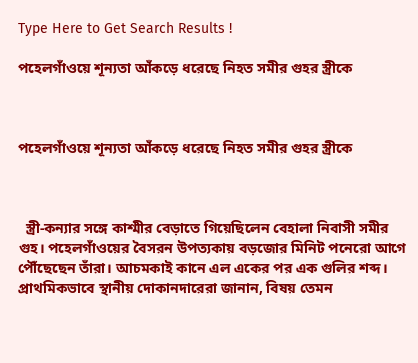Type Here to Get Search Results !

পহেলগাঁওয়ে শূন্যতা আঁকড়ে ধরেছে নিহত সমীর গুহর স্ত্রীকে



পহেলগাঁওয়ে শূন্যতা আঁকড়ে ধরেছে নিহত সমীর গুহর স্ত্রীকে



  স্ত্রী-কন্যার সঙ্গে কাশ্মীর বেড়াতে গিয়েছিলেন বেহালা নিবাসী সমীর গুহ। পহেলগাঁওয়ের বৈসরন উপত্যকায় বড়জোর মিনিট পনেরো আগে পৌঁছেছেন তাঁরা। আচমকাই কানে এল একের পর এক গুলির শব্দ। প্রাথমিকভাবে স্থানীয় দোকানদারেরা জানান, বিষয় তেমন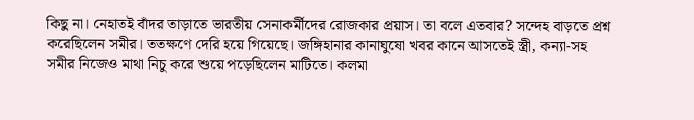কিছু না। নেহাতই বাঁদর তাড়াতে ভারতীয় সেনাকর্মীদের রোজকার প্রয়াস। তা বলে এতবার? সন্দেহ বাড়তে প্রশ্ন করেছিলেন সমীর। ততক্ষণে দেরি হয়ে গিয়েছে। জঙ্গিহানার কানাঘুষো খবর কানে আসতেই স্ত্রী, কন্যা-সহ সমীর নিজেও মাথা নিচু করে শুয়ে পড়েছিলেন মাটিতে। কলমা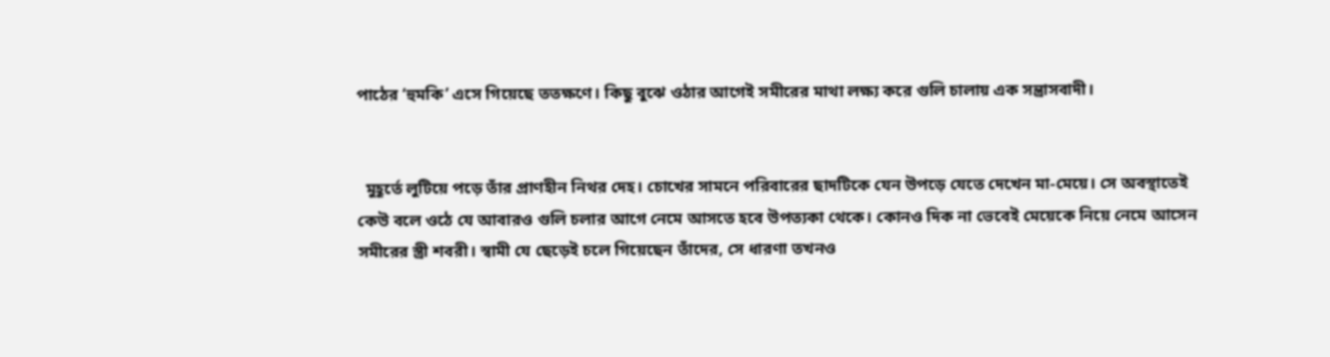পাঠের ‘হুমকি’ এসে গিয়েছে ততক্ষণে। কিছু বুঝে ওঠার আগেই সমীরের মাথা লক্ষ্য করে গুলি চালায় এক সন্ত্রাসবাদী।


  মুহূর্তে লুটিয়ে পড়ে তাঁর প্রাণহীন নিথর দেহ। চোখের সামনে পরিবারের ছাদটিকে যেন উপড়ে যেতে দেখেন মা-মেয়ে। সে অবস্থাতেই কেউ বলে ওঠে যে আবারও গুলি চলার আগে নেমে আসতে হবে উপত্যকা থেকে। কোনও দিক না ভেবেই মেয়েকে নিয়ে নেমে আসেন সমীরের স্ত্রী শবরী। স্বামী যে ছেড়েই চলে গিয়েছেন তাঁদের, সে ধারণা তখনও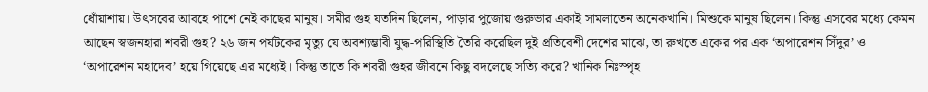ধোঁয়াশায়। উৎসবের আবহে পাশে নেই কাছের মানুষ। সমীর গুহ যতদিন ছিলেন, পাড়ার পুজোয় গুরুভার একাই সামলাতেন অনেকখানি। মিশুকে মানুষ ছিলেন। কিন্তু এসবের মধ্যে কেমন আছেন স্বজনহারা শবরী গুহ? ২৬ জন পর্যটকের মৃত্যু যে অবশ্যম্ভাবী যুদ্ধ-পরিস্থিতি তৈরি করেছিল দুই প্রতিবেশী দেশের মাঝে, তা রুখতে একের পর এক ‘অপারেশন সিঁদুর’ ও ‘অপারেশন মহাদেব’ হয়ে গিয়েছে এর মধ্যেই। কিন্তু তাতে কি শবরী গুহর জীবনে কিছু বদলেছে সত্যি করে? খানিক নিঃস্পৃহ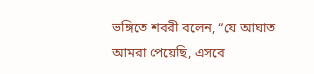ভঙ্গিতে শবরী বলেন, “যে আঘাত আমরা পেয়েছি, এসবে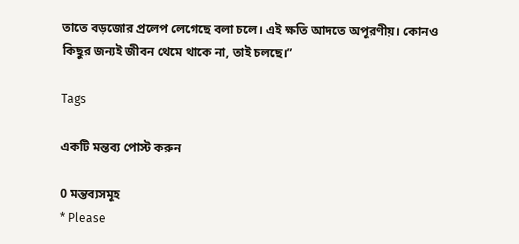তাতে বড়জোর প্রলেপ লেগেছে বলা চলে। এই ক্ষতি আদতে অপূরণীয়। কোনও কিছুর জন্যই জীবন থেমে থাকে না, তাই চলছে।”

Tags

একটি মন্তব্য পোস্ট করুন

0 মন্তব্যসমূহ
* Please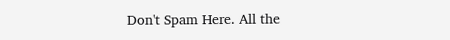Don't Spam Here. All the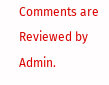Comments are Reviewed by Admin.